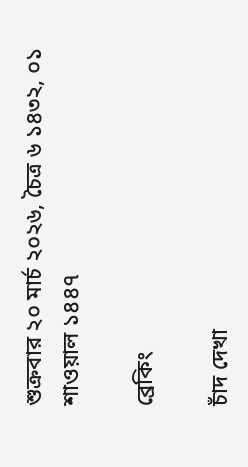শুক্রবার ২০ মার্চ ২০২৬, চৈত্র ৬ ১৪৩২, ০১ শাওয়াল ১৪৪৭

ব্রেকিং

চাঁদ দেখা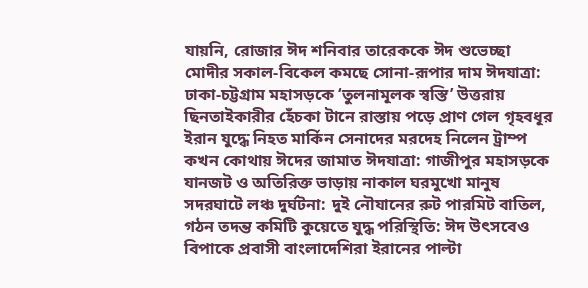যায়নি, রোজার ঈদ শনিবার তারেককে ঈদ শুভেচ্ছা মোদীর সকাল-বিকেল কমছে সোনা-রূপার দাম ঈদযাত্রা: ঢাকা-চট্টগ্রাম মহাসড়কে ‘তুলনামূলক স্বস্তি’ উত্তরায় ছিনতাইকারীর হেঁচকা টানে রাস্তায় পড়ে প্রাণ গেল গৃহবধূর ইরান যুদ্ধে নিহত মার্কিন সেনাদের মরদেহ নিলেন ট্রাম্প কখন কোথায় ঈদের জামাত ঈদযাত্রা: গাজীপুর মহাসড়কে যানজট ও অতিরিক্ত ভাড়ায় নাকাল ঘরমুখো মানুষ সদরঘাটে লঞ্চ দুর্ঘটনা: দুই নৌযানের রুট পারমিট বাতিল, গঠন তদন্ত কমিটি কুয়েতে যুদ্ধ পরিস্থিতি: ঈদ উৎসবেও বিপাকে প্রবাসী বাংলাদেশিরা ইরানের পাল্টা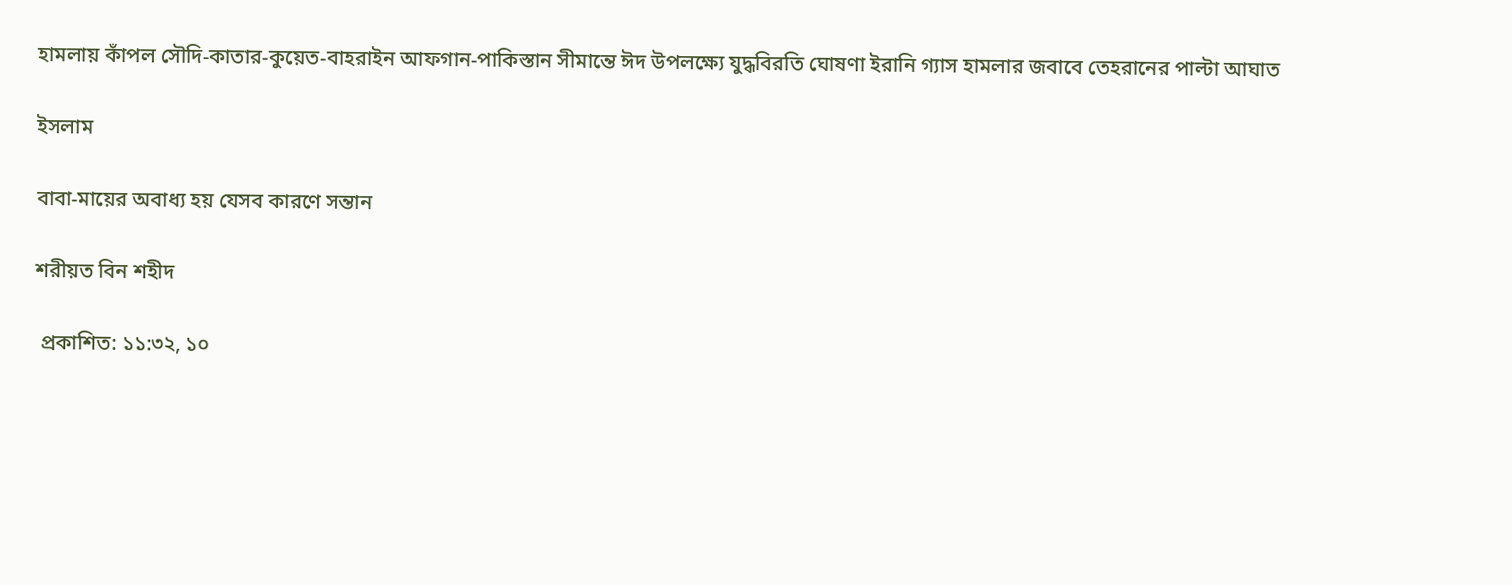হামলায় কাঁপল সৌদি-কাতার-কুয়েত-বাহরাইন আফগান-পাকিস্তান সীমান্তে ঈদ উপলক্ষ্যে যুদ্ধবিরতি ঘোষণা ইরানি গ্যাস হামলার জবাবে তেহরানের পাল্টা আঘাত

ইসলাম

বাবা-মায়ের অবাধ্য হয় যেসব কারণে সন্তান

শরীয়ত বিন শহীদ

 প্রকাশিত: ১১:৩২, ১০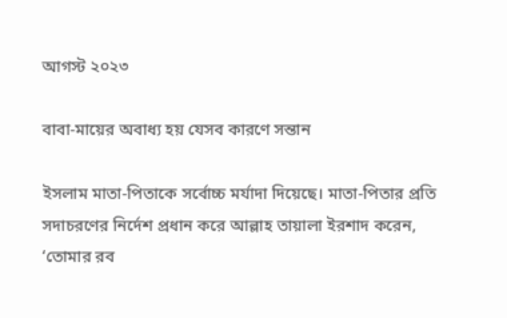আগস্ট ২০২৩

বাবা-মায়ের অবাধ্য হয় যেসব কারণে সন্তান

ইসলাম মাতা-পিতাকে সর্বোচ্চ মর্যাদা দিয়েছে। মাতা-পিতার প্রতি সদাচরণের নির্দেশ প্রধান করে আল্লাহ তায়ালা ইরশাদ করেন, ‘তোমার রব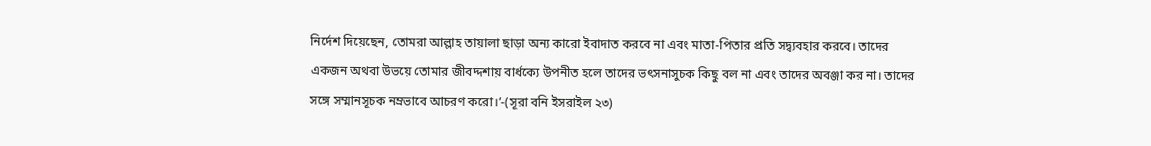নির্দেশ দিয়েছেন, তোমরা আল্লাহ তায়ালা ছাড়া অন্য কারো ইবাদাত করবে না এবং মাতা-পিতার প্রতি সদ্ব্যবহার করবে। তাদের একজন অথবা উভয়ে তোমার জীবদ্দশায় বার্ধক্যে উপনীত হলে তাদের ভৎসনাসুচক কিছু বল না এবং তাদের অবঞ্জা কর না। তাদের সঙ্গে সম্মানসূচক নম্রভাবে আচরণ করো।’-(সূরা বনি ইসরাইল ২৩)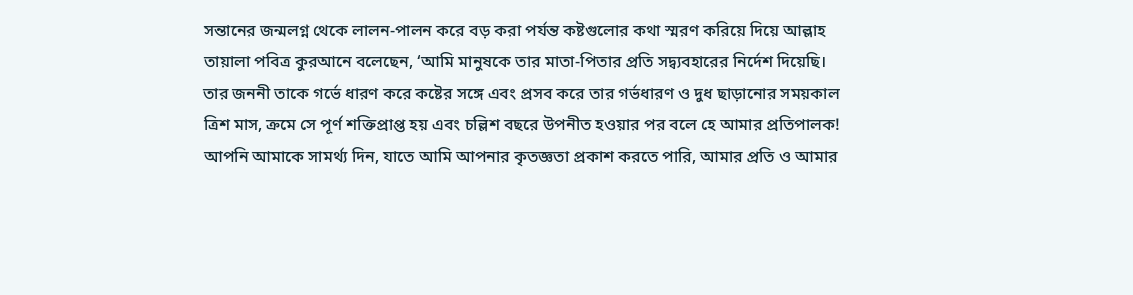সন্তানের জন্মলগ্ন থেকে লালন-পালন করে বড় করা পর্যন্ত কষ্টগুলোর কথা স্মরণ করিয়ে দিয়ে আল্লাহ তায়ালা পবিত্র কুরআনে বলেছেন, ‘আমি মানুষকে তার মাতা-পিতার প্রতি সদ্ব্যবহারের নির্দেশ দিয়েছি। তার জননী তাকে গর্ভে ধারণ করে কষ্টের সঙ্গে এবং প্রসব করে তার গর্ভধারণ ও দুধ ছাড়ানোর সময়কাল ত্রিশ মাস, ক্রমে সে পূর্ণ শক্তিপ্রাপ্ত হয় এবং চল্লিশ বছরে উপনীত হওয়ার পর বলে হে আমার প্রতিপালক! আপনি আমাকে সামর্থ্য দিন, যাতে আমি আপনার কৃতজ্ঞতা প্রকাশ করতে পারি, আমার প্রতি ও আমার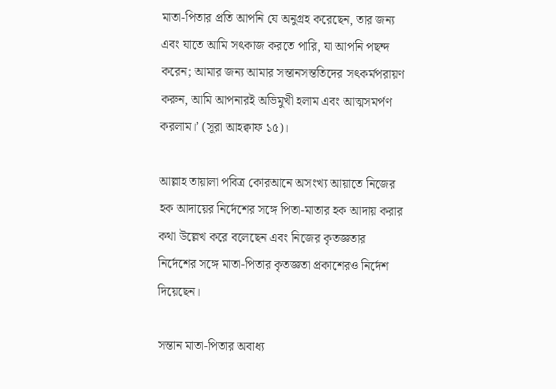মাতা-পিতার প্রতি আপনি যে অনুগ্রহ করেছেন, তার জন্য এবং যাতে আমি সৎকাজ করতে পারি, যা আপনি পছন্দ করেন; আমার জন্য আমার সন্তানসন্ততিদের সৎকর্মপরায়ণ করুন, আমি আপনারই অভিমুখী হলাম এবং আত্মসমর্পণ করলাম।’ (সূরা আহক্বাফ ১৫)।

আল্লাহ তায়ালা পবিত্র কোরআনে অসংখ্য আয়াতে নিজের হক আদায়ের নির্দেশের সঙ্গে পিতা-মাতার হক আদায় করার কথা উল্লেখ করে বলেছেন এবং নিজের কৃতজ্ঞতার নির্দেশের সঙ্গে মাতা-পিতার কৃতজ্ঞতা প্রকাশেরও নির্দেশ দিয়েছেন।

সন্তান মাতা-পিতার অবাধ্য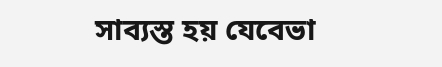সাব্যস্ত হয় যেবেভা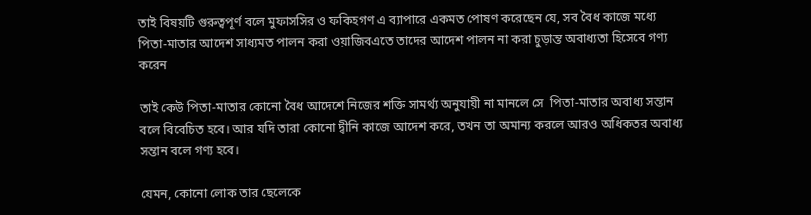তাই বিষয়টি গুরুত্বপূর্ণ বলে মুফাসসির ও ফকিহগণ এ ব্যাপারে একমত পোষণ করেছেন যে, সব বৈধ কাজে মধ্যে পিতা-মাতার আদেশ সাধ্যমত পালন করা ওয়াজিবএতে তাদের আদেশ পালন না করা চুড়ান্ত অবাধ্যতা হিসেবে গণ্য করেন

তাই কেউ পিতা-মাতার কোনো বৈধ আদেশে নিজের শক্তি সামর্থ্য অনুযায়ী না মানলে সে  পিতা-মাতার অবাধ্য সন্তান বলে বিবেচিত হবে। আর যদি তারা কোনো দ্বীনি কাজে আদেশ করে, তখন তা অমান্য করলে আরও অধিকতর অবাধ্য সন্তান বলে গণ্য হবে।

যেমন, কোনো লোক তার ছেলেকে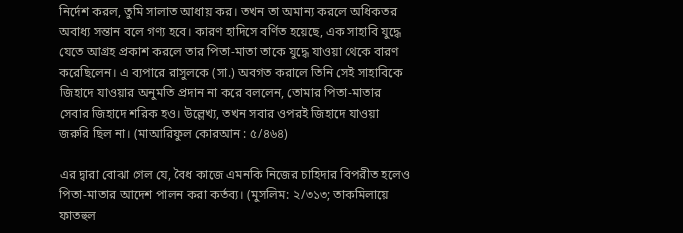নির্দেশ করল, তুমি সালাত আধায় কর। তখন তা অমান্য করলে অধিকতর অবাধ্য সন্তান বলে গণ্য হবে। কারণ হাদিসে বর্ণিত হয়েছে, এক সাহাবি যুদ্ধে যেতে আগ্রহ প্রকাশ করলে তার পিতা-মাতা তাকে যুদ্ধে যাওয়া থেকে বারণ করেছিলেন। এ ব্যপারে রাসুলকে (সা.) অবগত করালে তিনি সেই সাহাবিকে জিহাদে যাওয়ার অনুমতি প্রদান না করে বললেন, তোমার পিতা-মাতার সেবার জিহাদে শরিক হও। উল্লেখ্য, তখন সবার ওপরই জিহাদে যাওয়া জরুরি ছিল না। (মাআরিফুল কোরআন : ৫/৪৬৪)

এর দ্বারা বোঝা গেল যে, বৈধ কাজে এমনকি নিজের চাহিদার বিপরীত হলেও পিতা-মাতার আদেশ পালন করা কর্তব্য। (মুসলিম: ২/৩১৩; তাকমিলায়ে ফাতহুল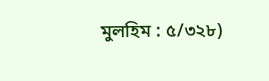মুলহিম : ৫/৩২৮)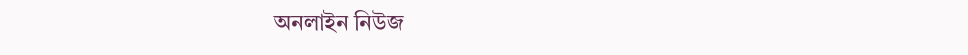অনলাইন নিউজ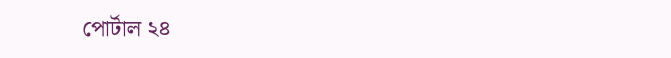পোর্টাল ২৪